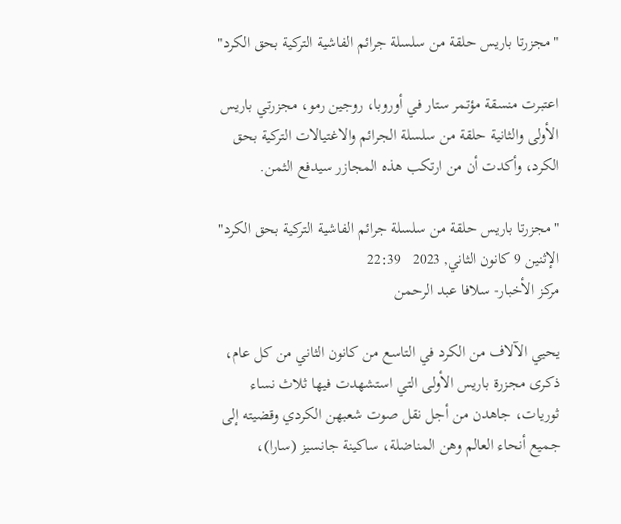"مجزرتا باريس حلقة من سلسلة جرائم الفاشية التركية بحق الكرد"

اعتبرت منسقة مؤتمر ستار في أوروبا، روجين رمو، مجزرتي باريس الأولى والثانية حلقة من سلسلة الجرائم والاغتيالات التركية بحق الكرد، وأكدت أن من ارتكب هذه المجازر سيدفع الثمن.

"مجزرتا باريس حلقة من سلسلة جرائم الفاشية التركية بحق الكرد"
الإثنين 9 كانون الثاني, 2023   22:39
مركز الأخبار- سلافا عبد الرحمن

يحيي الآلاف من الكرد في التاسع من كانون الثاني من كل عام، ذكرى مجزرة باريس الأولى التي استشهدت فيها ثلاث نساء ثوريات، جاهدن من أجل نقل صوت شعبهن الكردي وقضيته إلى جميع أنحاء العالم وهن المناضلة، ساكينة جانسيز (سارا)،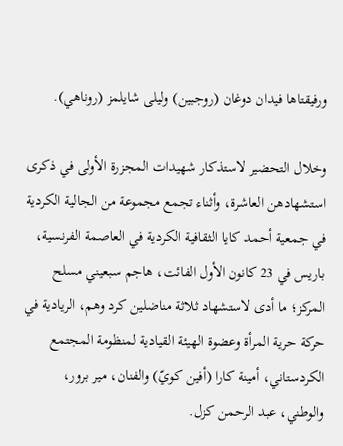ورفيقتاها فيدان دوغان (روجبين) وليلى شايلمز (روناهي).

وخلال التحضير لاستذكار شهيدات المجزرة الأولى في ذكرى استشهادهن العاشرة، وأثناء تجمع مجموعة من الجالية الكردية في جمعية أحمد كايا الثقافية الكردية في العاصمة الفرنسية، باريس في 23 كانون الأول الفائت، هاجم سبعيني مسلح المركز؛ ما أدى لاستشهاد ثلاثة مناضلين كرد وهم، الريادية في حركة حرية المرأة وعضوة الهيئة القيادية لمنظومة المجتمع الكردستاني، أمينة كارا (أفين كويّ) والفنان، مير برور، والوطني، عبد الرحمن كزل.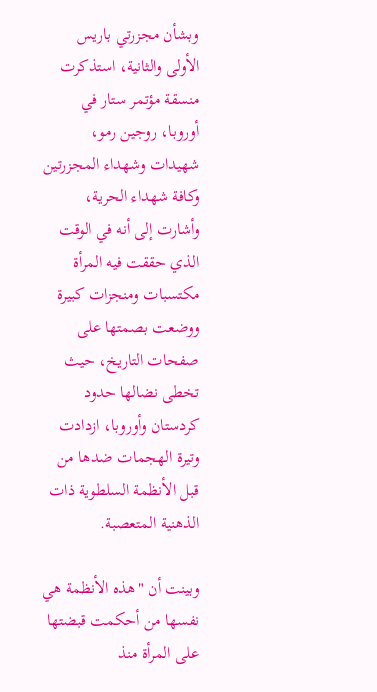وبشأن مجزرتي باريس الأولى والثانية، استذكرت منسقة مؤتمر ستار في أوروبا، روجين رمو، شهيدات وشهداء المجزرتين وكافة شهداء الحرية، وأشارت إلى أنه في الوقت الذي حققت فيه المرأة مكتسبات ومنجزات كبيرة ووضعت بصمتها على صفحات التاريخ، حيث تخطى نضالها حدود كردستان وأوروبا، ازدادت وتيرة الهجمات ضدها من قبل الأنظمة السلطوية ذات الذهنية المتعصبة.

وبينت أن "هذه الأنظمة هي نفسها من أحكمت قبضتها على المرأة منذ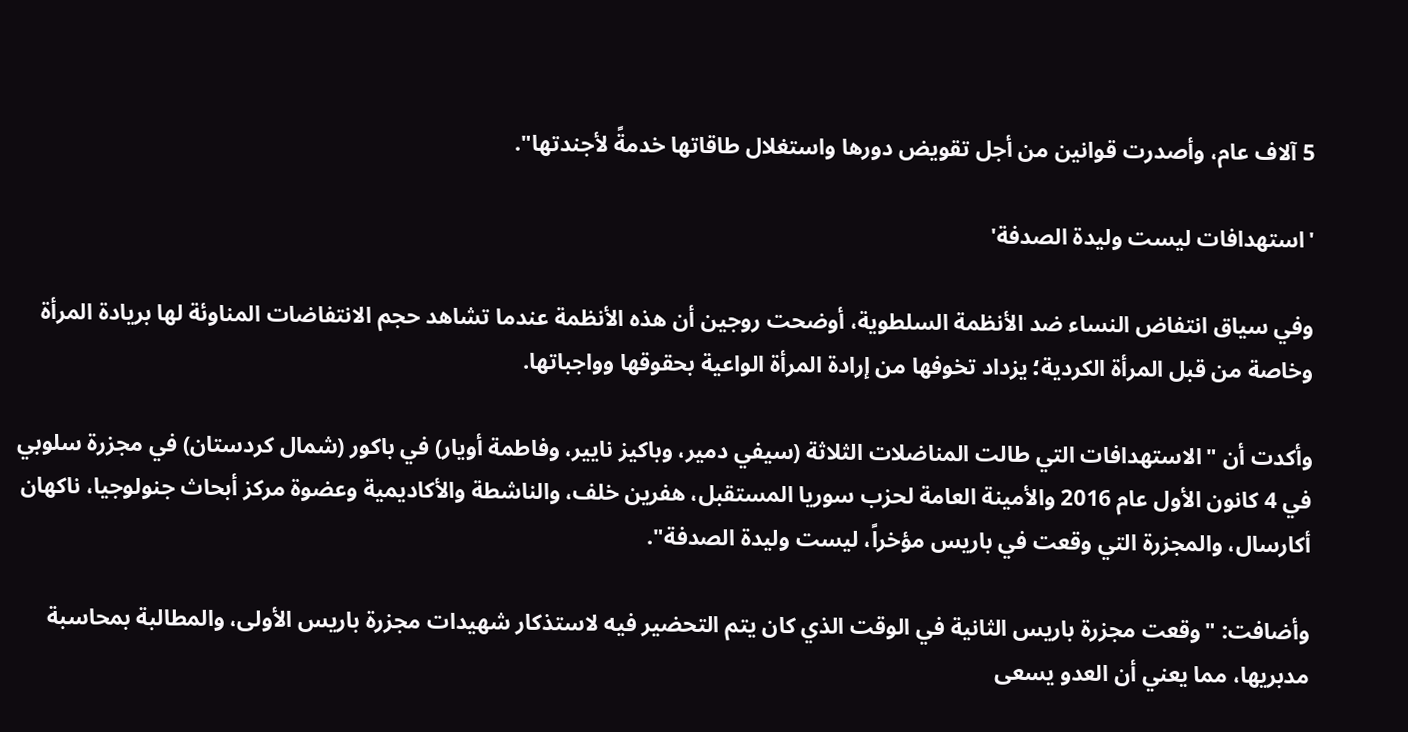5 آلاف عام، وأصدرت قوانين من أجل تقويض دورها واستغلال طاقاتها خدمةً لأجندتها".

'استهدافات ليست وليدة الصدفة'

وفي سياق انتفاض النساء ضد الأنظمة السلطوية، أوضحت روجين أن هذه الأنظمة عندما تشاهد حجم الانتفاضات المناوئة لها بريادة المرأة وخاصة من قبل المرأة الكردية؛ يزداد تخوفها من إرادة المرأة الواعية بحقوقها وواجباتها.

وأكدت أن "الاستهدافات التي طالت المناضلات الثلاثة (سيفي دمير، وباكيز نايير، وفاطمة أويار) في باكور (شمال كردستان) في مجزرة سلوبي في 4 كانون الأول عام 2016 والأمينة العامة لحزب سوريا المستقبل، هفرين خلف، والناشطة والأكاديمية وعضوة مركز أبحاث جنولوجيا، ناكهان أكارسال، والمجزرة التي وقعت في باريس مؤخراً، ليست وليدة الصدفة".

وأضافت: "وقعت مجزرة باريس الثانية في الوقت الذي كان يتم التحضير فيه لاستذكار شهيدات مجزرة باريس الأولى، والمطالبة بمحاسبة مدبريها، مما يعني أن العدو يسعى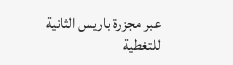عبر مجزرة باريس الثانية للتغطية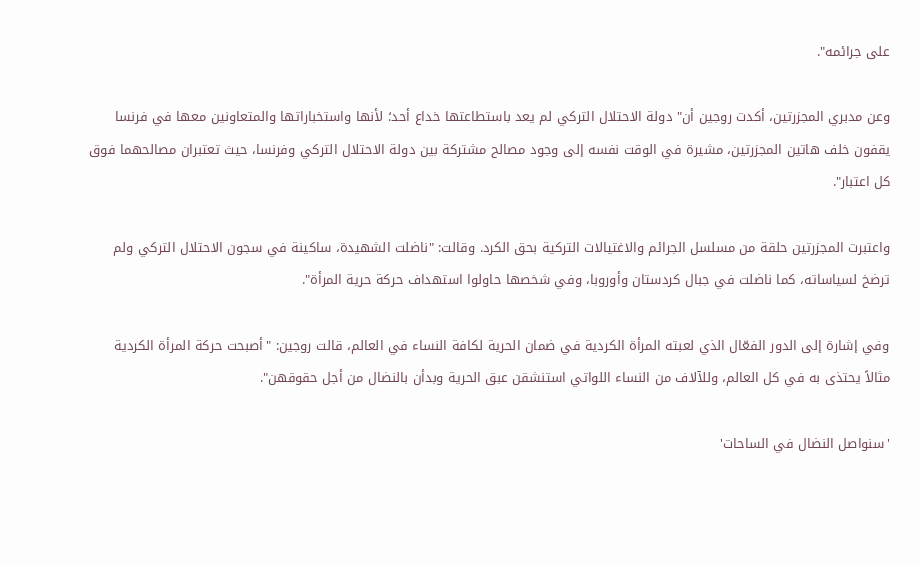على جرائمه".

وعن مدبري المجزرتين، أكدت روجين أن" دولة الاحتلال التركي لم يعد باستطاعتها خداع أحد؛ لأنها واستخباراتها والمتعاونين معها في فرنسا يقفون خلف هاتين المجزرتين، مشيرة في الوقت نفسه إلى وجود مصالح مشتركة بين دولة الاحتلال التركي وفرنسا، حيث تعتبران مصالحهما فوق كل اعتبار".

واعتبرت المجزرتين حلقة من مسلسل الجرائم والاغتيالات التركية بحق الكرد. وقالت: "ناضلت الشهيدة، ساكينة في سجون الاحتلال التركي ولم ترضخ لسياساته، كما ناضلت في جبال كردستان وأوروبا، وفي شخصها حاولوا استهداف حركة حرية المرأة".

وفي إشارة إلى الدور الفعّال الذي لعبته المرأة الكردية في ضمان الحرية لكافة النساء في العالم، قالت روجين: "أصبحت حركة المرأة الكردية مثالاً يحتذى به في كل العالم، وللآلاف من النساء اللواتي استنشقن عبق الحرية وبدأن بالنضال من أجل حقوقهن".

'سنواصل النضال في الساحات'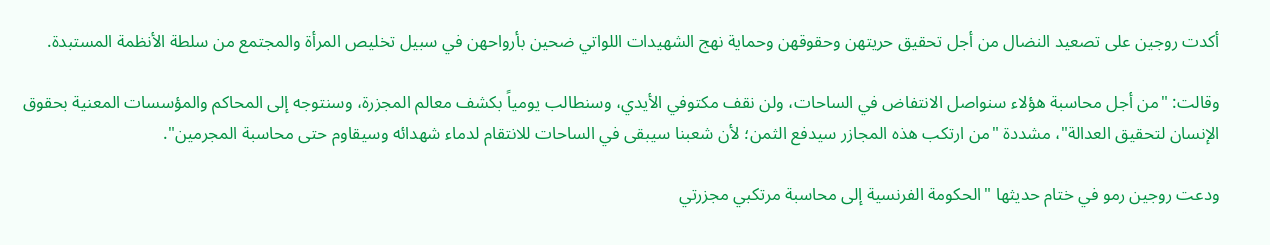أكدت روجين على تصعيد النضال من أجل تحقيق حريتهن وحقوقهن وحماية نهج الشهيدات اللواتي ضحين بأرواحهن في سبيل تخليص المرأة والمجتمع من سلطة الأنظمة المستبدة.

وقالت: "من أجل محاسبة هؤلاء سنواصل الانتفاض في الساحات، ولن نقف مكتوفي الأيدي، وسنطالب يومياً بكشف معالم المجزرة، وسنتوجه إلى المحاكم والمؤسسات المعنية بحقوق الإنسان لتحقيق العدالة"، مشددة "من ارتكب هذه المجازر سيدفع الثمن؛ لأن شعبنا سيبقى في الساحات للانتقام لدماء شهدائه وسيقاوم حتى محاسبة المجرمين".

ودعت روجين رمو في ختام حديثها "الحكومة الفرنسية إلى محاسبة مرتكبي مجزرتي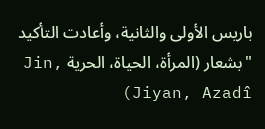باريس الأولى والثانية، وأعادت التأكيد "بشعار (المرأة، الحياة، الحرية Jin, Jiyan, Azadî)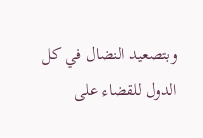وبتصعيد النضال في كل الدول للقضاء على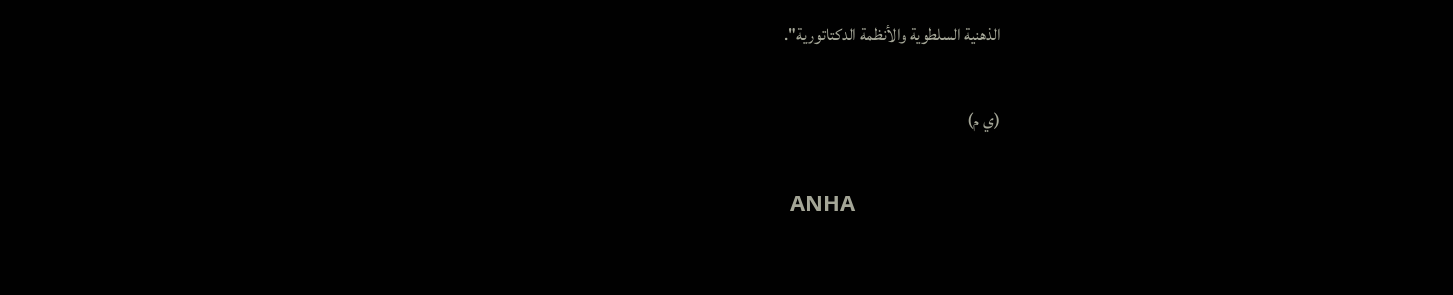الذهنية السلطوية والأنظمة الدكتاتورية".

(ي م)

 ANHA